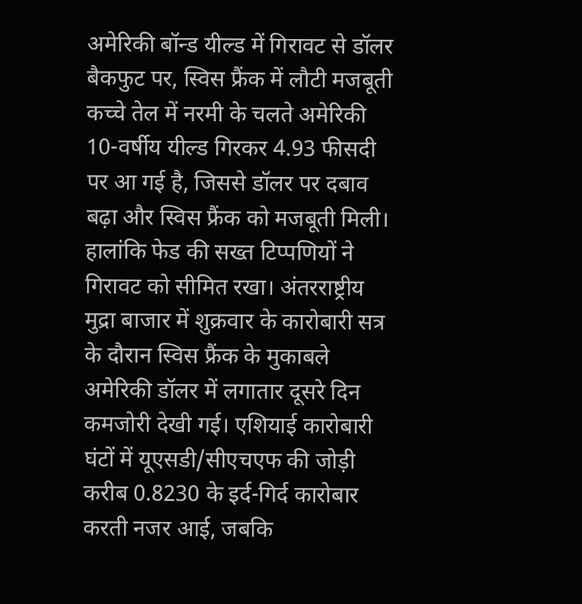अमेरिकी बॉन्ड यील्ड में गिरावट से डॉलर बैकफुट पर, स्विस फ्रैंक में लौटी मजबूती कच्चे तेल में नरमी के चलते अमेरिकी 10-वर्षीय यील्ड गिरकर 4.93 फीसदी पर आ गई है, जिससे डॉलर पर दबाव बढ़ा और स्विस फ्रैंक को मजबूती मिली। हालांकि फेड की सख्त टिप्पणियों ने गिरावट को सीमित रखा। अंतरराष्ट्रीय मुद्रा बाजार में शुक्रवार के कारोबारी सत्र के दौरान स्विस फ्रैंक के मुकाबले अमेरिकी डॉलर में लगातार दूसरे दिन कमजोरी देखी गई। एशियाई कारोबारी घंटों में यूएसडी/सीएचएफ की जोड़ी करीब 0.8230 के इर्द-गिर्द कारोबार करती नजर आई, जबकि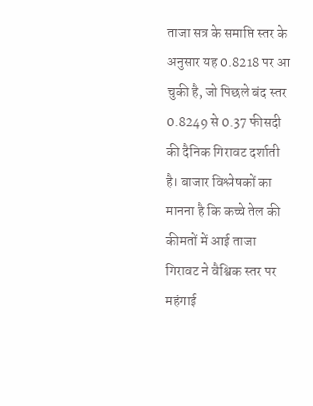ताजा सत्र के समाप्ति स्तर के अनुसार यह 0.8218 पर आ चुकी है, जो पिछले बंद स्तर 0.8249 से 0.37 फीसदी की दैनिक गिरावट दर्शाती है। बाजार विश्लेषकों का मानना है कि कच्चे तेल की कीमतों में आई ताजा गिरावट ने वैश्विक स्तर पर महंगाई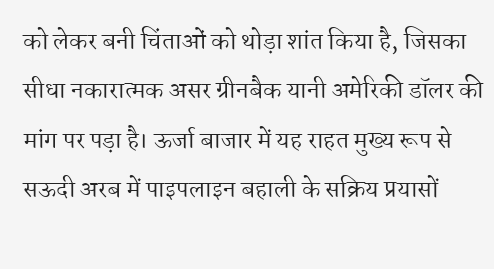को लेकर बनी चिंताओं को थोड़ा शांत किया है, जिसका सीधा नकारात्मक असर ग्रीनबैक यानी अमेरिकी डॉलर की मांग पर पड़ा है। ऊर्जा बाजार में यह राहत मुख्य रूप से सऊदी अरब में पाइपलाइन बहाली के सक्रिय प्रयासों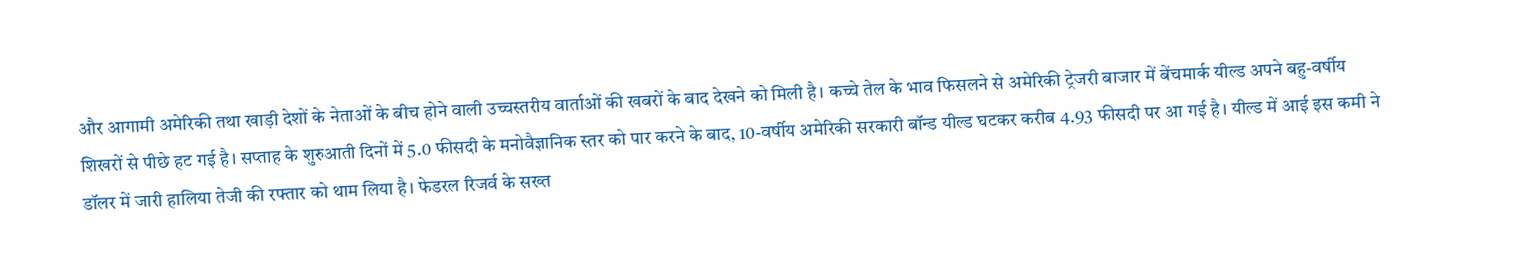और आगामी अमेरिकी तथा खाड़ी देशों के नेताओं के बीच होने वाली उच्चस्तरीय वार्ताओं की खबरों के बाद देखने को मिली है। कच्चे तेल के भाव फिसलने से अमेरिकी ट्रेजरी बाजार में बेंचमार्क यील्ड अपने बहु-वर्षीय शिखरों से पीछे हट गई है। सप्ताह के शुरुआती दिनों में 5.0 फीसदी के मनोवैज्ञानिक स्तर को पार करने के बाद, 10-वर्षीय अमेरिकी सरकारी बॉन्ड यील्ड घटकर करीब 4.93 फीसदी पर आ गई है। यील्ड में आई इस कमी ने डॉलर में जारी हालिया तेजी की रफ्तार को थाम लिया है। फेडरल रिजर्व के सख्त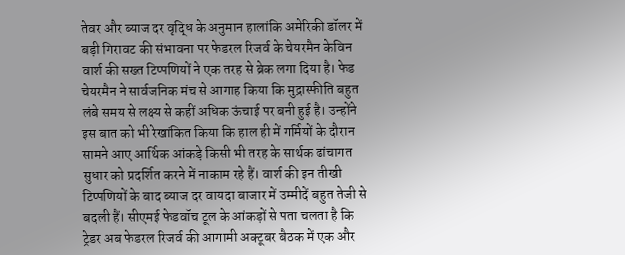तेवर और ब्याज दर वृद्धि के अनुमान हालांकि अमेरिकी डॉलर में बड़ी गिरावट की संभावना पर फेडरल रिजर्व के चेयरमैन केविन वार्श की सख्त टिप्पणियों ने एक तरह से ब्रेक लगा दिया है। फेड चेयरमैन ने सार्वजनिक मंच से आगाह किया कि मुद्रास्फीति बहुत लंबे समय से लक्ष्य से कहीं अधिक ऊंचाई पर बनी हुई है। उन्होंने इस बात को भी रेखांकित किया कि हाल ही में गर्मियों के दौरान सामने आए आर्थिक आंकड़े किसी भी तरह के सार्थक ढांचागत सुधार को प्रदर्शित करने में नाकाम रहे हैं। वार्श की इन तीखी टिप्पणियों के बाद ब्याज दर वायदा बाजार में उम्मीदें बहुत तेजी से बदली हैं। सीएमई फेडवॉच टूल के आंकड़ों से पता चलता है कि ट्रेडर अब फेडरल रिजर्व की आगामी अक्टूबर बैठक में एक और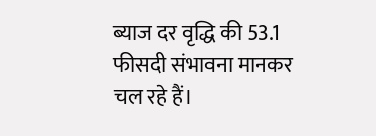ब्याज दर वृद्धि की 53.1 फीसदी संभावना मानकर चल रहे हैं।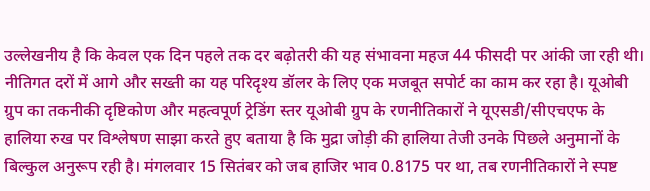उल्लेखनीय है कि केवल एक दिन पहले तक दर बढ़ोतरी की यह संभावना महज 44 फीसदी पर आंकी जा रही थी। नीतिगत दरों में आगे और सख्ती का यह परिदृश्य डॉलर के लिए एक मजबूत सपोर्ट का काम कर रहा है। यूओबी ग्रुप का तकनीकी दृष्टिकोण और महत्वपूर्ण ट्रेडिंग स्तर यूओबी ग्रुप के रणनीतिकारों ने यूएसडी/सीएचएफ के हालिया रुख पर विश्लेषण साझा करते हुए बताया है कि मुद्रा जोड़ी की हालिया तेजी उनके पिछले अनुमानों के बिल्कुल अनुरूप रही है। मंगलवार 15 सितंबर को जब हाजिर भाव 0.8175 पर था, तब रणनीतिकारों ने स्पष्ट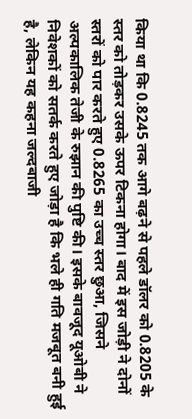किया था कि 0.8245 तक आगे बढ़ने से पहले डॉलर को 0.8205 के स्तर को तोड़कर उसके ऊपर टिकना होगा। बाद में इस जोड़ी ने दोनों स्तरों को पार करते हुए 0.8265 का उच्च स्तर छुआ, जिसने अल्पकालिक तेजी के रुझान की पुष्टि की। इसके बावजूद यूओबी ने निवेशकों को सतर्क करते हुए जोड़ा है कि भले ही गति मजबूत बनी हुई है, लेकिन यह कहना जल्दबाजी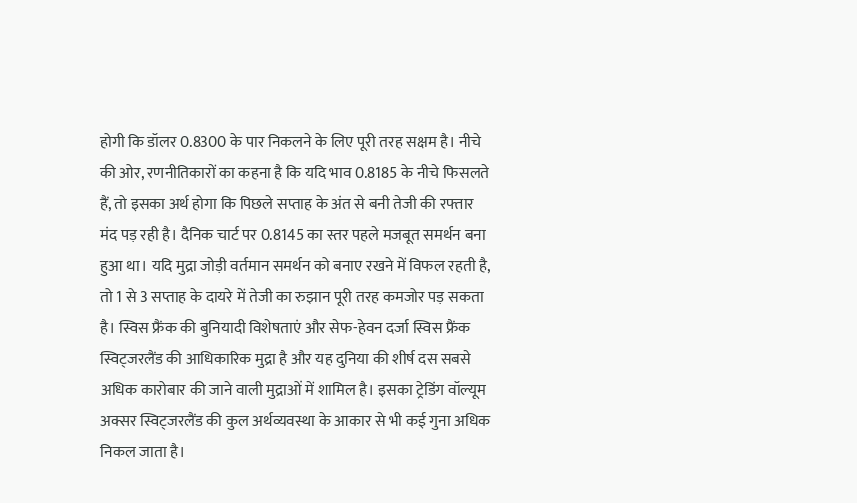होगी कि डॉलर 0.8300 के पार निकलने के लिए पूरी तरह सक्षम है। नीचे की ओर, रणनीतिकारों का कहना है कि यदि भाव 0.8185 के नीचे फिसलते हैं, तो इसका अर्थ होगा कि पिछले सप्ताह के अंत से बनी तेजी की रफ्तार मंद पड़ रही है। दैनिक चार्ट पर 0.8145 का स्तर पहले मजबूत समर्थन बना हुआ था। यदि मुद्रा जोड़ी वर्तमान समर्थन को बनाए रखने में विफल रहती है, तो 1 से 3 सप्ताह के दायरे में तेजी का रुझान पूरी तरह कमजोर पड़ सकता है। स्विस फ्रैंक की बुनियादी विशेषताएं और सेफ-हेवन दर्जा स्विस फ्रैंक स्विट्जरलैंड की आधिकारिक मुद्रा है और यह दुनिया की शीर्ष दस सबसे अधिक कारोबार की जाने वाली मुद्राओं में शामिल है। इसका ट्रेडिंग वॉल्यूम अक्सर स्विट्जरलैंड की कुल अर्थव्यवस्था के आकार से भी कई गुना अधिक निकल जाता है।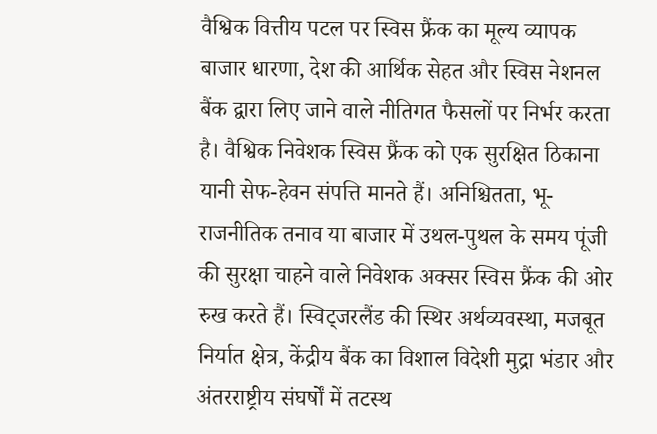वैश्विक वित्तीय पटल पर स्विस फ्रैंक का मूल्य व्यापक बाजार धारणा, देश की आर्थिक सेहत और स्विस नेशनल बैंक द्वारा लिए जाने वाले नीतिगत फैसलों पर निर्भर करता है। वैश्विक निवेशक स्विस फ्रैंक को एक सुरक्षित ठिकाना यानी सेफ-हेवन संपत्ति मानते हैं। अनिश्चितता, भू-राजनीतिक तनाव या बाजार में उथल-पुथल के समय पूंजी की सुरक्षा चाहने वाले निवेशक अक्सर स्विस फ्रैंक की ओर रुख करते हैं। स्विट्जरलैंड की स्थिर अर्थव्यवस्था, मजबूत निर्यात क्षेत्र, केंद्रीय बैंक का विशाल विदेशी मुद्रा भंडार और अंतरराष्ट्रीय संघर्षों में तटस्थ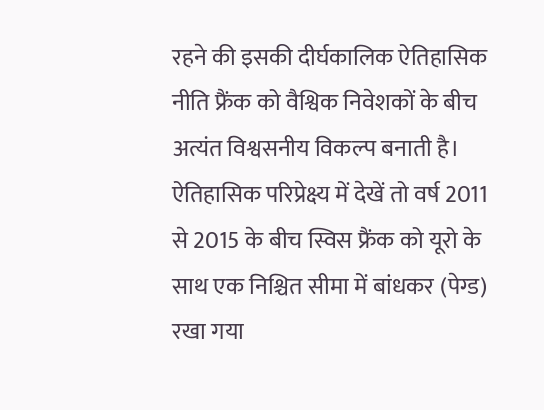रहने की इसकी दीर्घकालिक ऐतिहासिक नीति फ्रैंक को वैश्विक निवेशकों के बीच अत्यंत विश्वसनीय विकल्प बनाती है। ऐतिहासिक परिप्रेक्ष्य में देखें तो वर्ष 2011 से 2015 के बीच स्विस फ्रैंक को यूरो के साथ एक निश्चित सीमा में बांधकर (पेग्ड) रखा गया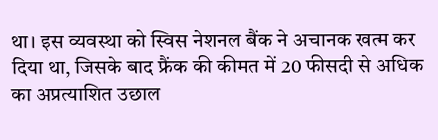था। इस व्यवस्था को स्विस नेशनल बैंक ने अचानक खत्म कर दिया था, जिसके बाद फ्रैंक की कीमत में 20 फीसदी से अधिक का अप्रत्याशित उछाल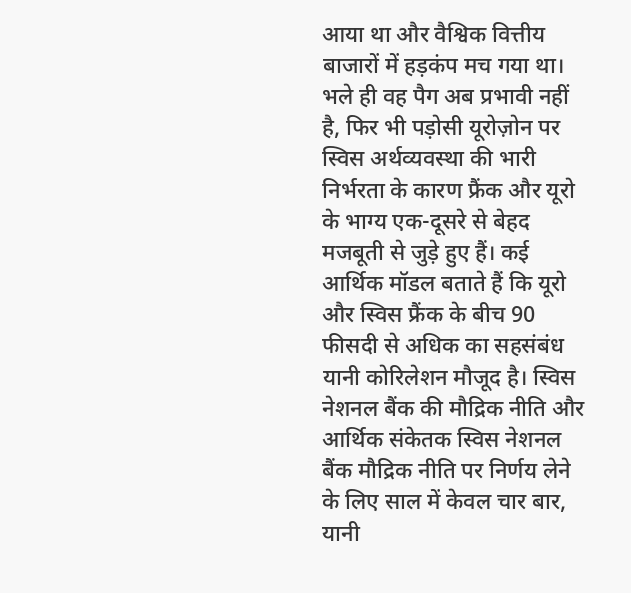आया था और वैश्विक वित्तीय बाजारों में हड़कंप मच गया था। भले ही वह पैग अब प्रभावी नहीं है, फिर भी पड़ोसी यूरोज़ोन पर स्विस अर्थव्यवस्था की भारी निर्भरता के कारण फ्रैंक और यूरो के भाग्य एक-दूसरे से बेहद मजबूती से जुड़े हुए हैं। कई आर्थिक मॉडल बताते हैं कि यूरो और स्विस फ्रैंक के बीच 90 फीसदी से अधिक का सहसंबंध यानी कोरिलेशन मौजूद है। स्विस नेशनल बैंक की मौद्रिक नीति और आर्थिक संकेतक स्विस नेशनल बैंक मौद्रिक नीति पर निर्णय लेने के लिए साल में केवल चार बार, यानी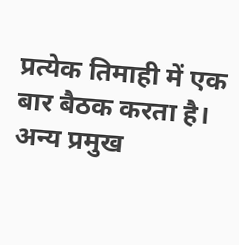प्रत्येक तिमाही में एक बार बैठक करता है। अन्य प्रमुख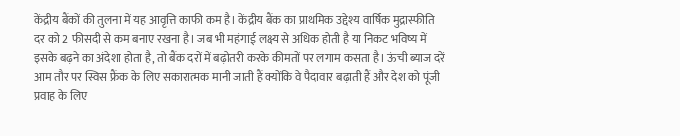केंद्रीय बैंकों की तुलना में यह आवृत्ति काफी कम है। केंद्रीय बैंक का प्राथमिक उद्देश्य वार्षिक मुद्रास्फीति दर को 2 फीसदी से कम बनाए रखना है। जब भी महंगाई लक्ष्य से अधिक होती है या निकट भविष्य में इसके बढ़ने का अंदेशा होता है, तो बैंक दरों में बढ़ोतरी करके कीमतों पर लगाम कसता है। ऊंची ब्याज दरें आम तौर पर स्विस फ्रैंक के लिए सकारात्मक मानी जाती हैं क्योंकि वे पैदावार बढ़ाती हैं और देश को पूंजी प्रवाह के लिए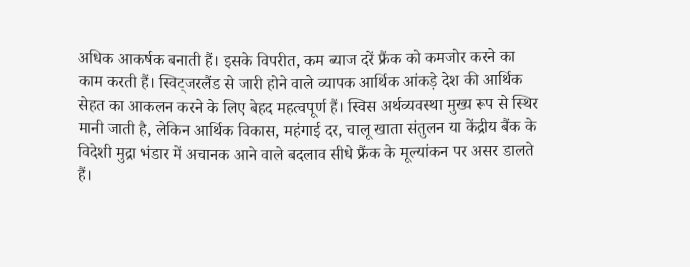अधिक आकर्षक बनाती हैं। इसके विपरीत, कम ब्याज दरें फ्रैंक को कमजोर करने का काम करती हैं। स्विट्जरलैंड से जारी होने वाले व्यापक आर्थिक आंकड़े देश की आर्थिक सेहत का आकलन करने के लिए बेहद महत्वपूर्ण हैं। स्विस अर्थव्यवस्था मुख्य रूप से स्थिर मानी जाती है, लेकिन आर्थिक विकास, महंगाई दर, चालू खाता संतुलन या केंद्रीय बैंक के विदेशी मुद्रा भंडार में अचानक आने वाले बदलाव सीधे फ्रैंक के मूल्यांकन पर असर डालते हैं।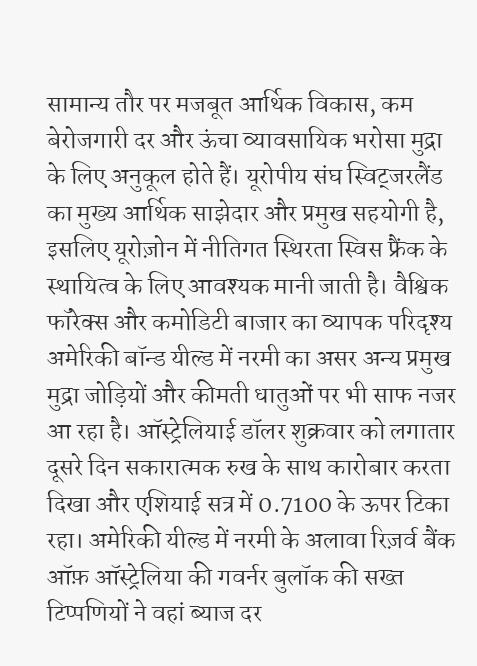सामान्य तौर पर मजबूत आर्थिक विकास, कम बेरोजगारी दर और ऊंचा व्यावसायिक भरोसा मुद्रा के लिए अनुकूल होते हैं। यूरोपीय संघ स्विट्जरलैंड का मुख्य आर्थिक साझेदार और प्रमुख सहयोगी है, इसलिए यूरोज़ोन में नीतिगत स्थिरता स्विस फ्रैंक के स्थायित्व के लिए आवश्यक मानी जाती है। वैश्विक फॉरेक्स और कमोडिटी बाजार का व्यापक परिदृश्य अमेरिकी बॉन्ड यील्ड में नरमी का असर अन्य प्रमुख मुद्रा जोड़ियों और कीमती धातुओं पर भी साफ नजर आ रहा है। ऑस्ट्रेलियाई डॉलर शुक्रवार को लगातार दूसरे दिन सकारात्मक रुख के साथ कारोबार करता दिखा और एशियाई सत्र में 0.7100 के ऊपर टिका रहा। अमेरिकी यील्ड में नरमी के अलावा रिज़र्व बैंक ऑफ़ ऑस्ट्रेलिया की गवर्नर बुलॉक की सख्त टिप्पणियों ने वहां ब्याज दर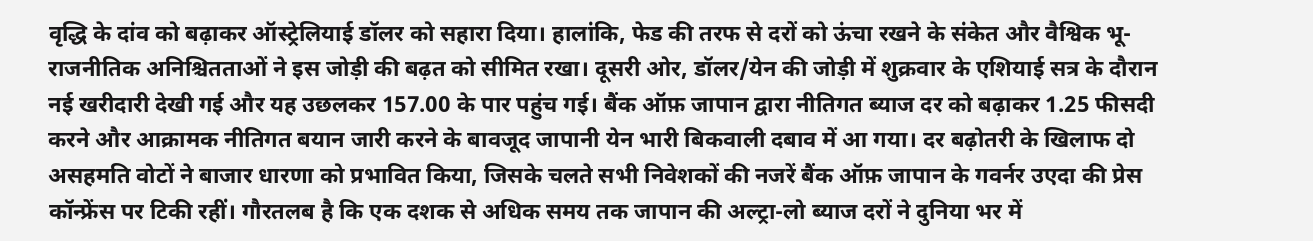वृद्धि के दांव को बढ़ाकर ऑस्ट्रेलियाई डॉलर को सहारा दिया। हालांकि, फेड की तरफ से दरों को ऊंचा रखने के संकेत और वैश्विक भू-राजनीतिक अनिश्चितताओं ने इस जोड़ी की बढ़त को सीमित रखा। दूसरी ओर, डॉलर/येन की जोड़ी में शुक्रवार के एशियाई सत्र के दौरान नई खरीदारी देखी गई और यह उछलकर 157.00 के पार पहुंच गई। बैंक ऑफ़ जापान द्वारा नीतिगत ब्याज दर को बढ़ाकर 1.25 फीसदी करने और आक्रामक नीतिगत बयान जारी करने के बावजूद जापानी येन भारी बिकवाली दबाव में आ गया। दर बढ़ोतरी के खिलाफ दो असहमति वोटों ने बाजार धारणा को प्रभावित किया, जिसके चलते सभी निवेशकों की नजरें बैंक ऑफ़ जापान के गवर्नर उएदा की प्रेस कॉन्फ्रेंस पर टिकी रहीं। गौरतलब है कि एक दशक से अधिक समय तक जापान की अल्ट्रा-लो ब्याज दरों ने दुनिया भर में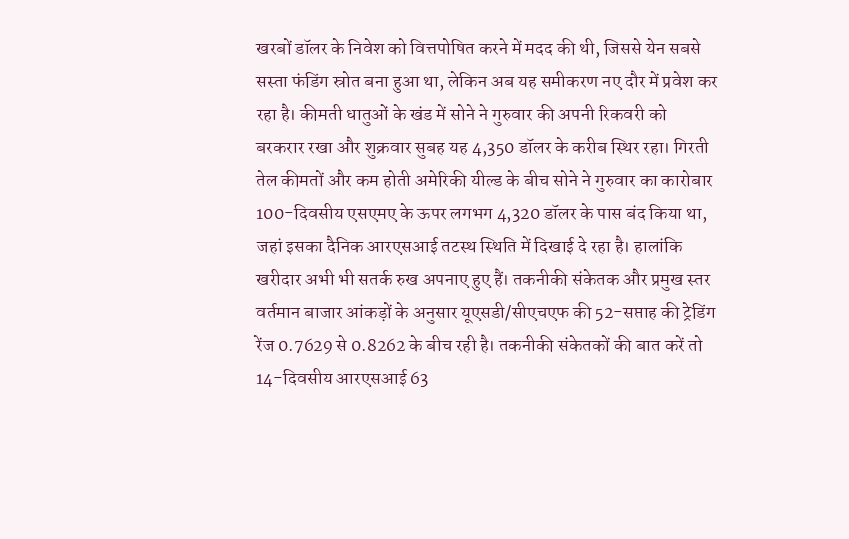खरबों डॉलर के निवेश को वित्तपोषित करने में मदद की थी, जिससे येन सबसे सस्ता फंडिंग स्रोत बना हुआ था, लेकिन अब यह समीकरण नए दौर में प्रवेश कर रहा है। कीमती धातुओं के खंड में सोने ने गुरुवार की अपनी रिकवरी को बरकरार रखा और शुक्रवार सुबह यह 4,350 डॉलर के करीब स्थिर रहा। गिरती तेल कीमतों और कम होती अमेरिकी यील्ड के बीच सोने ने गुरुवार का कारोबार 100-दिवसीय एसएमए के ऊपर लगभग 4,320 डॉलर के पास बंद किया था, जहां इसका दैनिक आरएसआई तटस्थ स्थिति में दिखाई दे रहा है। हालांकि खरीदार अभी भी सतर्क रुख अपनाए हुए हैं। तकनीकी संकेतक और प्रमुख स्तर वर्तमान बाजार आंकड़ों के अनुसार यूएसडी/सीएचएफ की 52-सप्ताह की ट्रेडिंग रेंज 0.7629 से 0.8262 के बीच रही है। तकनीकी संकेतकों की बात करें तो 14-दिवसीय आरएसआई 63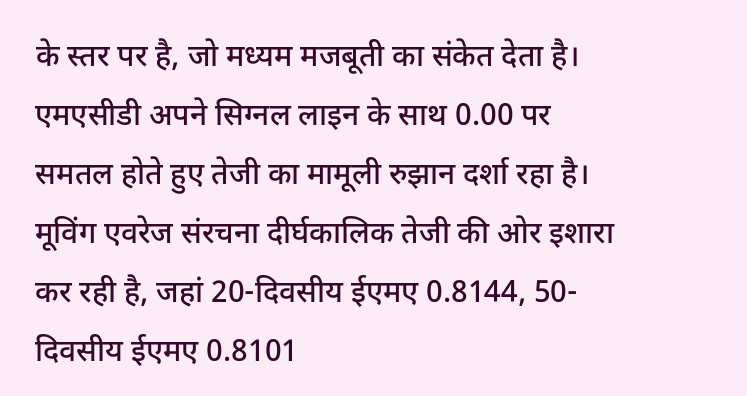के स्तर पर है, जो मध्यम मजबूती का संकेत देता है। एमएसीडी अपने सिग्नल लाइन के साथ 0.00 पर समतल होते हुए तेजी का मामूली रुझान दर्शा रहा है। मूविंग एवरेज संरचना दीर्घकालिक तेजी की ओर इशारा कर रही है, जहां 20-दिवसीय ईएमए 0.8144, 50-दिवसीय ईएमए 0.8101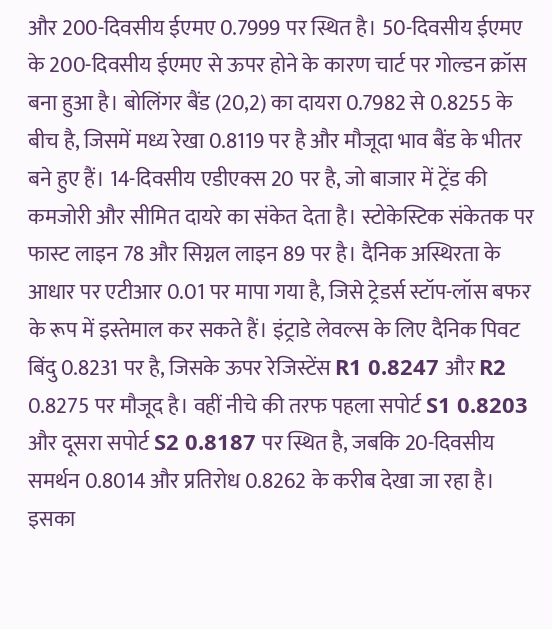और 200-दिवसीय ईएमए 0.7999 पर स्थित है। 50-दिवसीय ईएमए के 200-दिवसीय ईएमए से ऊपर होने के कारण चार्ट पर गोल्डन क्रॉस बना हुआ है। बोलिंगर बैंड (20,2) का दायरा 0.7982 से 0.8255 के बीच है, जिसमें मध्य रेखा 0.8119 पर है और मौजूदा भाव बैंड के भीतर बने हुए हैं। 14-दिवसीय एडीएक्स 20 पर है, जो बाजार में ट्रेंड की कमजोरी और सीमित दायरे का संकेत देता है। स्टोकेस्टिक संकेतक पर फास्ट लाइन 78 और सिग्नल लाइन 89 पर है। दैनिक अस्थिरता के आधार पर एटीआर 0.01 पर मापा गया है, जिसे ट्रेडर्स स्टॉप-लॉस बफर के रूप में इस्तेमाल कर सकते हैं। इंट्राडे लेवल्स के लिए दैनिक पिवट बिंदु 0.8231 पर है, जिसके ऊपर रेजिस्टेंस R1 0.8247 और R2 0.8275 पर मौजूद है। वहीं नीचे की तरफ पहला सपोर्ट S1 0.8203 और दूसरा सपोर्ट S2 0.8187 पर स्थित है, जबकि 20-दिवसीय समर्थन 0.8014 और प्रतिरोध 0.8262 के करीब देखा जा रहा है। इसका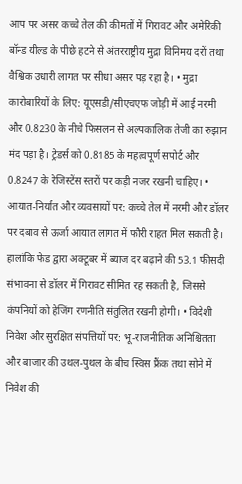आप पर असर कच्चे तेल की कीमतों में गिरावट और अमेरिकी बॉन्ड यील्ड के पीछे हटने से अंतरराष्ट्रीय मुद्रा विनिमय दरों तथा वैश्विक उधारी लागत पर सीधा असर पड़ रहा है। • मुद्रा कारोबारियों के लिए: यूएसडी/सीएचएफ जोड़ी में आई नरमी और 0.8230 के नीचे फिसलन से अल्पकालिक तेजी का रुझान मंद पड़ा है। ट्रेडर्स को 0.8185 के महत्वपूर्ण सपोर्ट और 0.8247 के रेजिस्टेंस स्तरों पर कड़ी नजर रखनी चाहिए। • आयात-निर्यात और व्यवसायों पर: कच्चे तेल में नरमी और डॉलर पर दबाव से ऊर्जा आयात लागत में फौरी राहत मिल सकती है। हालांकि फेड द्वारा अक्टूबर में ब्याज दर बढ़ाने की 53.1 फीसदी संभावना से डॉलर में गिरावट सीमित रह सकती है, जिससे कंपनियों को हेजिंग रणनीति संतुलित रखनी होगी। • विदेशी निवेश और सुरक्षित संपत्तियों पर: भू-राजनीतिक अनिश्चितता और बाजार की उथल-पुथल के बीच स्विस फ्रैंक तथा सोने में निवेश की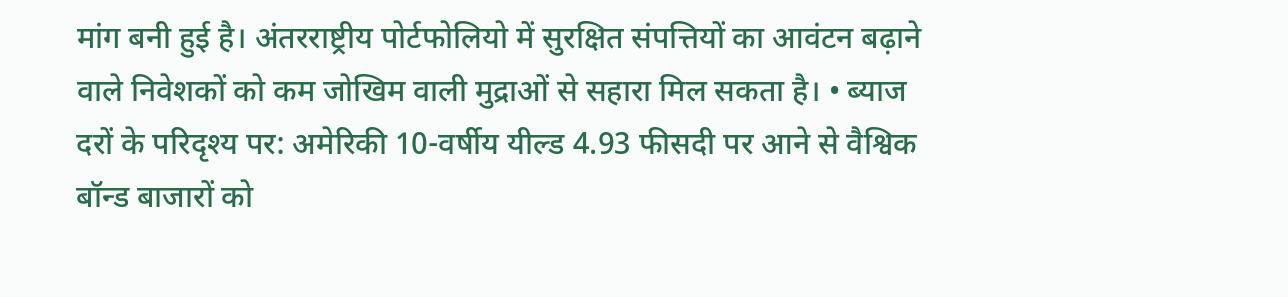मांग बनी हुई है। अंतरराष्ट्रीय पोर्टफोलियो में सुरक्षित संपत्तियों का आवंटन बढ़ाने वाले निवेशकों को कम जोखिम वाली मुद्राओं से सहारा मिल सकता है। • ब्याज दरों के परिदृश्य पर: अमेरिकी 10-वर्षीय यील्ड 4.93 फीसदी पर आने से वैश्विक बॉन्ड बाजारों को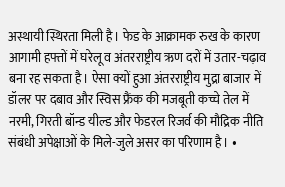अस्थायी स्थिरता मिली है। फेड के आक्रामक रुख के कारण आगामी हफ्तों में घरेलू व अंतरराष्ट्रीय ऋण दरों में उतार-चढ़ाव बना रह सकता है। ऐसा क्यों हुआ अंतरराष्ट्रीय मुद्रा बाजार में डॉलर पर दबाव और स्विस फ्रैंक की मजबूती कच्चे तेल में नरमी, गिरती बॉन्ड यील्ड और फेडरल रिजर्व की मौद्रिक नीति संबंधी अपेक्षाओं के मिले-जुले असर का परिणाम है। •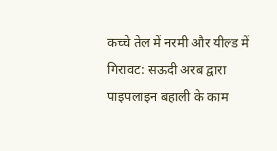कच्चे तेल में नरमी और यील्ड में गिरावट: सऊदी अरब द्वारा पाइपलाइन बहाली के काम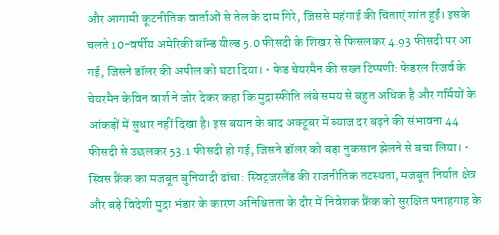और आगामी कूटनीतिक वार्ताओं से तेल के दाम गिरे, जिससे महंगाई की चिंताएं शांत हुईं। इसके चलते 10-वर्षीय अमेरिकी बॉन्ड यील्ड 5.0 फीसदी के शिखर से फिसलकर 4.93 फीसदी पर आ गई, जिसने डॉलर की अपील को घटा दिया। • फेड चेयरमैन की सख्त टिप्पणी: फेडरल रिजर्व के चेयरमैन केविन वार्श ने जोर देकर कहा कि मुद्रास्फीति लंबे समय से बहुत अधिक है और गर्मियों के आंकड़ों में सुधार नहीं दिखा है। इस बयान के बाद अक्टूबर में ब्याज दर बढ़ने की संभावना 44 फीसदी से उछलकर 53.1 फीसदी हो गई, जिसने डॉलर को बड़ा नुकसान झेलने से बचा लिया। • स्विस फ्रैंक का मजबूत बुनियादी ढांचा: स्विट्जरलैंड की राजनीतिक तटस्थता, मजबूत निर्यात क्षेत्र और बड़े विदेशी मुद्रा भंडार के कारण अनिश्चितता के दौर में निवेशक फ्रैंक को सुरक्षित पनाहगाह के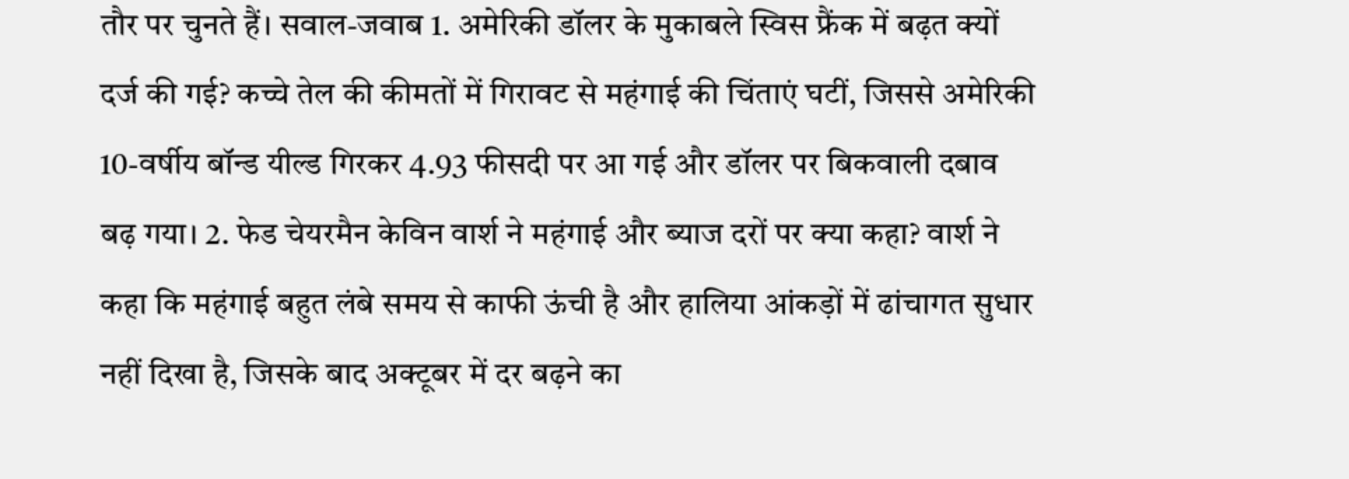तौर पर चुनते हैं। सवाल-जवाब 1. अमेरिकी डॉलर के मुकाबले स्विस फ्रैंक में बढ़त क्यों दर्ज की गई? कच्चे तेल की कीमतों में गिरावट से महंगाई की चिंताएं घटीं, जिससे अमेरिकी 10-वर्षीय बॉन्ड यील्ड गिरकर 4.93 फीसदी पर आ गई और डॉलर पर बिकवाली दबाव बढ़ गया। 2. फेड चेयरमैन केविन वार्श ने महंगाई और ब्याज दरों पर क्या कहा? वार्श ने कहा कि महंगाई बहुत लंबे समय से काफी ऊंची है और हालिया आंकड़ों में ढांचागत सुधार नहीं दिखा है, जिसके बाद अक्टूबर में दर बढ़ने का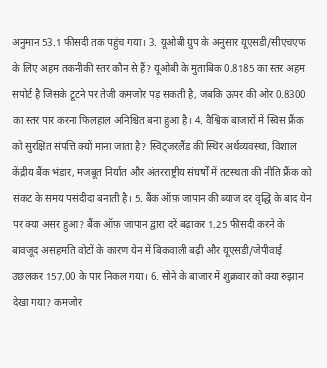अनुमान 53.1 फीसदी तक पहुंच गया। 3. यूओबी ग्रुप के अनुसार यूएसडी/सीएचएफ के लिए अहम तकनीकी स्तर कौन से हैं? यूओबी के मुताबिक 0.8185 का स्तर अहम सपोर्ट है जिसके टूटने पर तेजी कमजोर पड़ सकती है, जबकि ऊपर की ओर 0.8300 का स्तर पार करना फिलहाल अनिश्चित बना हुआ है। 4. वैश्विक बाजारों में स्विस फ्रैंक को सुरक्षित संपत्ति क्यों माना जाता है? स्विट्जरलैंड की स्थिर अर्थव्यवस्था, विशाल केंद्रीय बैंक भंडार, मजबूत निर्यात और अंतरराष्ट्रीय संघर्षों में तटस्थता की नीति फ्रैंक को संकट के समय पसंदीदा बनाती है। 5. बैंक ऑफ़ जापान की ब्याज दर वृद्धि के बाद येन पर क्या असर हुआ? बैंक ऑफ़ जापान द्वारा दरें बढ़ाकर 1.25 फीसदी करने के बावजूद असहमति वोटों के कारण येन में बिकवाली बढ़ी और यूएसडी/जेपीवाई उछलकर 157.00 के पार निकल गया। 6. सोने के बाजार में शुक्रवार को क्या रुझान देखा गया? कमजोर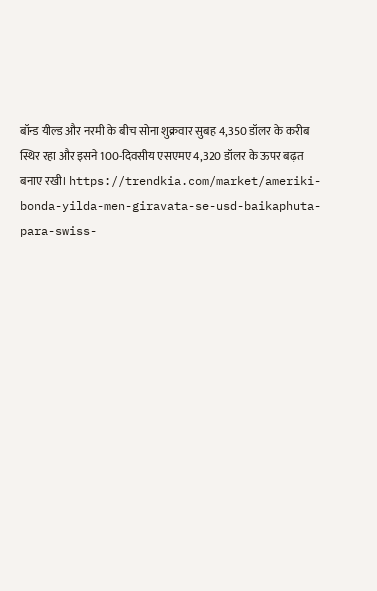बॉन्ड यील्ड और नरमी के बीच सोना शुक्रवार सुबह 4,350 डॉलर के करीब स्थिर रहा और इसने 100-दिवसीय एसएमए 4,320 डॉलर के ऊपर बढ़त बनाए रखी। https://trendkia.com/market/ameriki-bonda-yilda-men-giravata-se-usd-baikaphuta-para-swiss-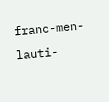franc-men-lauti-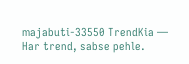majabuti-33550 TrendKia — Har trend, sabse pehle.